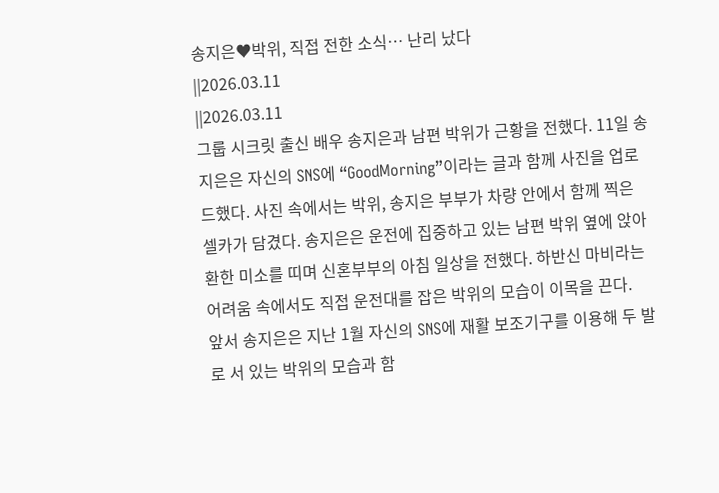송지은♥박위, 직접 전한 소식… 난리 났다
||2026.03.11
||2026.03.11
그룹 시크릿 출신 배우 송지은과 남편 박위가 근황을 전했다. 11일 송지은은 자신의 SNS에 “GoodMorning”이라는 글과 함께 사진을 업로드했다. 사진 속에서는 박위, 송지은 부부가 차량 안에서 함께 찍은 셀카가 담겼다. 송지은은 운전에 집중하고 있는 남편 박위 옆에 앉아 환한 미소를 띠며 신혼부부의 아침 일상을 전했다. 하반신 마비라는 어려움 속에서도 직접 운전대를 잡은 박위의 모습이 이목을 끈다.
앞서 송지은은 지난 1월 자신의 SNS에 재활 보조기구를 이용해 두 발로 서 있는 박위의 모습과 함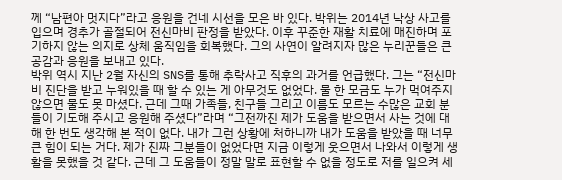께 “남편아 멋지다”라고 응원을 건네 시선을 모은 바 있다. 박위는 2014년 낙상 사고를 입으며 경추가 골절되어 전신마비 판정을 받았다. 이후 꾸준한 재활 치료에 매진하며 포기하지 않는 의지로 상체 움직임을 회복했다. 그의 사연이 알려지자 많은 누리꾼들은 큰 공감과 응원을 보내고 있다.
박위 역시 지난 2월 자신의 SNS를 통해 추락사고 직후의 과거를 언급했다. 그는 “전신마비 진단을 받고 누워있을 때 할 수 있는 게 아무것도 없었다. 물 한 모금도 누가 먹여주지 않으면 물도 못 마셨다. 근데 그때 가족들, 친구들 그리고 이름도 모르는 수많은 교회 분들이 기도해 주시고 응원해 주셨다”라며 “그전까진 제가 도움을 받으면서 사는 것에 대해 한 번도 생각해 본 적이 없다. 내가 그런 상황에 처하니까 내가 도움을 받았을 때 너무 큰 힘이 되는 거다. 제가 진짜 그분들이 없었다면 지금 이렇게 웃으면서 나와서 이렇게 생활을 못했을 것 같다. 근데 그 도움들이 정말 말로 표현할 수 없을 정도로 저를 일으켜 세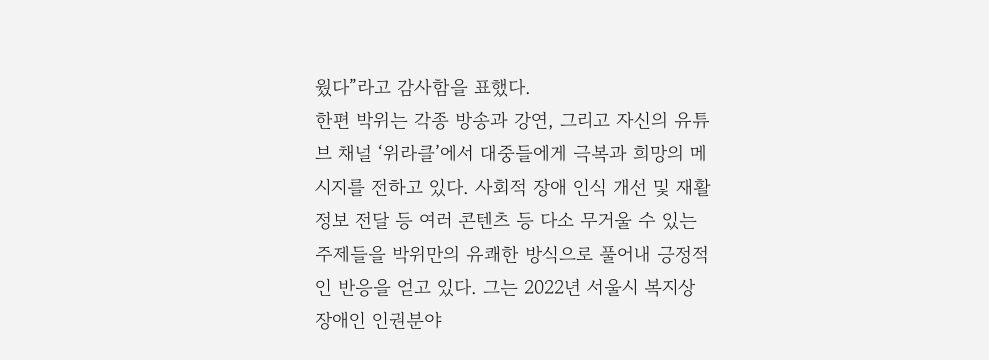웠다”라고 감사함을 표했다.
한편 박위는 각종 방송과 강연, 그리고 자신의 유튜브 채널 ‘위라클’에서 대중들에게 극복과 희망의 메시지를 전하고 있다. 사회적 장애 인식 개선 및 재활정보 전달 등 여러 콘텐츠 등 다소 무거울 수 있는 주제들을 박위만의 유쾌한 방식으로 풀어내 긍정적인 반응을 얻고 있다. 그는 2022년 서울시 복지상 장애인 인권분야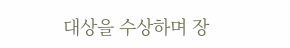대상을 수상하며 장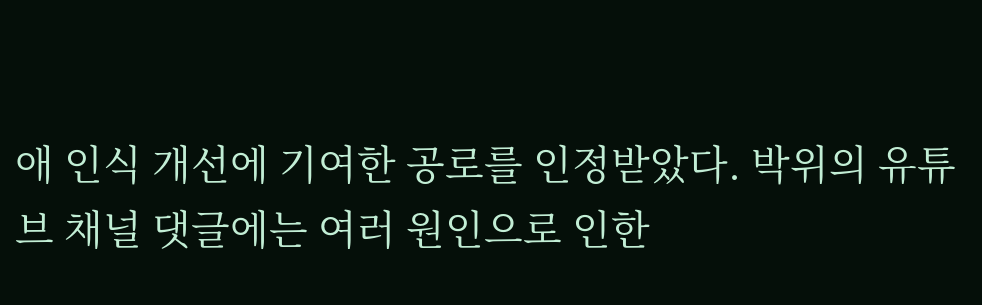애 인식 개선에 기여한 공로를 인정받았다. 박위의 유튜브 채널 댓글에는 여러 원인으로 인한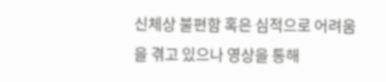신체상 불편함 혹은 심적으로 어려움을 겪고 있으나 영상을 통해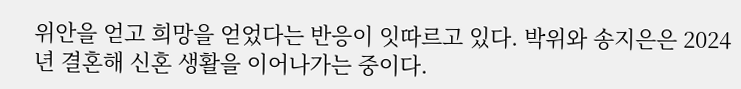위안을 얻고 희망을 얻었다는 반응이 잇따르고 있다. 박위와 송지은은 2024년 결혼해 신혼 생활을 이어나가는 중이다.